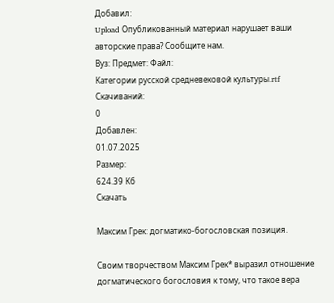Добавил:
Upload Опубликованный материал нарушает ваши авторские права? Сообщите нам.
Вуз: Предмет: Файл:
Категории русской средневековой культуры.rtf
Скачиваний:
0
Добавлен:
01.07.2025
Размер:
624.39 Кб
Скачать

Максим Грек: догматико-богословская позиция.

Своим творчеством Максим Грек* выразил отношение догматического богословия к тому, что такое вера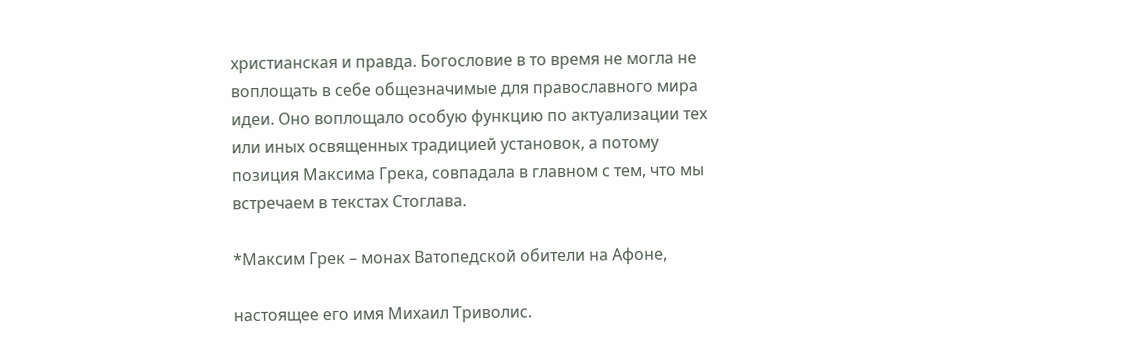христианская и правда. Богословие в то время не могла не воплощать в себе общезначимые для православного мира идеи. Оно воплощало особую функцию по актуализации тех или иных освященных традицией установок, а потому позиция Максима Грека, совпадала в главном с тем, что мы встречаем в текстах Стоглава.

*Максим Грек – монах Ватопедской обители на Афоне,

настоящее его имя Михаил Триволис.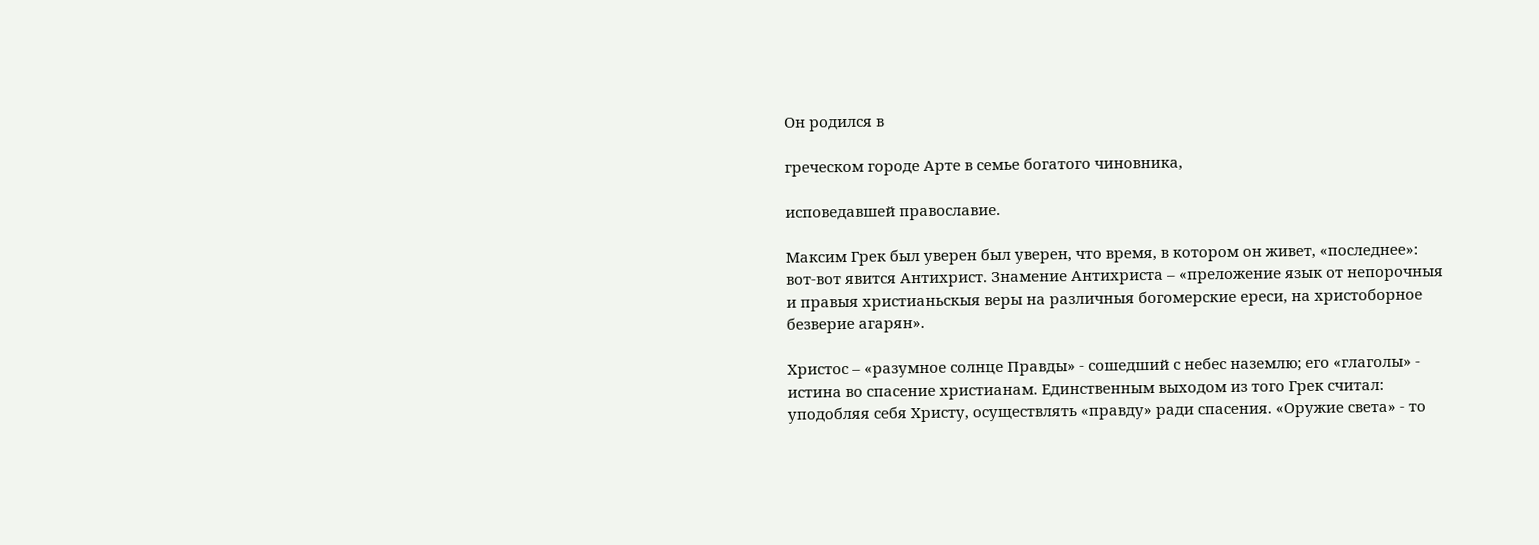Он родился в

греческом городе Арте в семье богатого чиновника,

исповедавшей православие.

Максим Грек был уверен был уверен, что время, в котором он живет, «последнее»: вот-вот явится Антихрист. Знамение Антихриста – «преложение язык от непорочныя и правыя христианьскыя веры на различныя богомерские ереси, на христоборное безверие агарян».

Христос – «разумное солнце Правды» - сошедший с небес наземлю; его «глаголы» - истина во спасение христианам. Единственным выходом из того Грек считал: уподобляя себя Христу, осуществлять «правду» ради спасения. «Оружие света» - то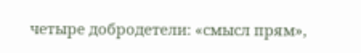четыре добродетели: «смысл прям»,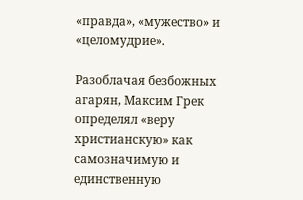«правда», «мужество» и «целомудрие».

Разоблачая безбожных агарян, Максим Грек определял «веру христианскую» как самозначимую и единственную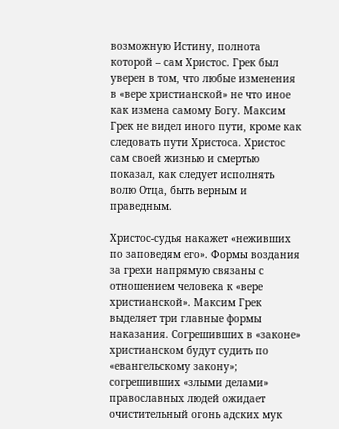возможную Истину, полнота которой – сам Христос. Грек был уверен в том, что любые изменения в «вере христианской» не что иное как измена самому Богу. Максим Грек не видел иного пути, кроме как следовать пути Христоса. Христос сам своей жизнью и смертью показал, как следует исполнять волю Отца, быть верным и праведным.

Христос-судья накажет «неживших по заповедям его». Формы воздания за грехи напрямую связаны с отношением человека к «вере христианской». Максим Грек выделяет три главные формы наказания. Согрешивших в «законе» христианском будут судить по «евангельскому закону»; согрешивших «злыми делами» православных людей ожидает очистительный огонь адских мук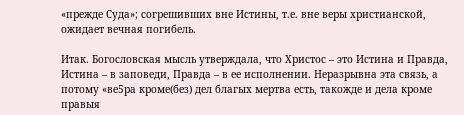«прежде Суда»; согрешивших вне Истины, т.е. вне веры христианской, ожидает вечная погибель.

Итак. Богословская мысль утверждала, что Христос – это Истина и Правда, Истина – в заповеди, Правда – в ее исполнении. Неразрывна эта связь, а потому «ве5ра кроме(без) дел благых мертва есть, такожде и дела кроме правыя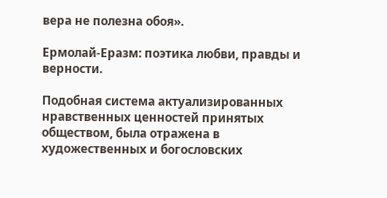вера не полезна обоя».

Ермолай-Еразм: поэтика любви, правды и верности.

Подобная система актуализированных нравственных ценностей принятых обществом, была отражена в художественных и богословских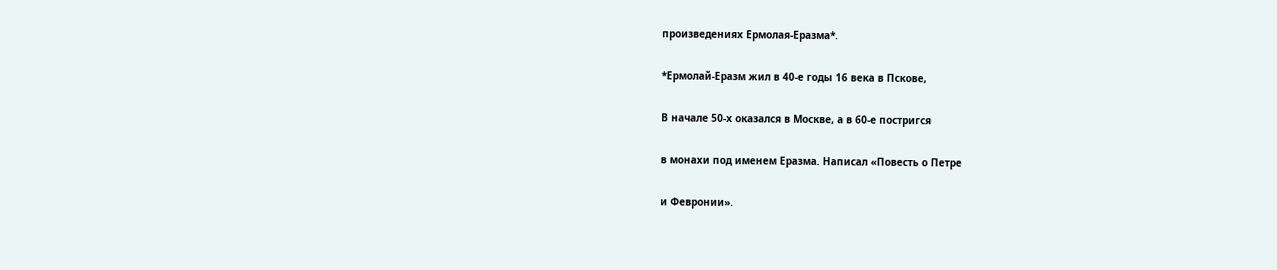произведениях Ермолая-Еразма*.

*Ермолай-Еразм жил в 40-е годы 16 века в Пскове,

В начале 50-х оказался в Москве, а в 60-е постригся

в монахи под именем Еразма. Написал «Повесть о Петре

и Февронии».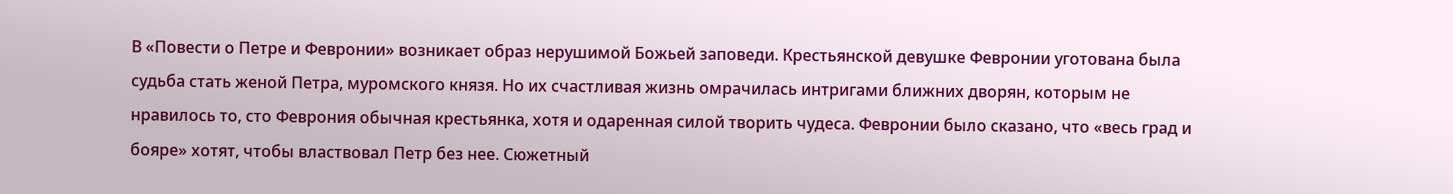В «Повести о Петре и Февронии» возникает образ нерушимой Божьей заповеди. Крестьянской девушке Февронии уготована была судьба стать женой Петра, муромского князя. Но их счастливая жизнь омрачилась интригами ближних дворян, которым не нравилось то, сто Феврония обычная крестьянка, хотя и одаренная силой творить чудеса. Февронии было сказано, что «весь град и бояре» хотят, чтобы властвовал Петр без нее. Сюжетный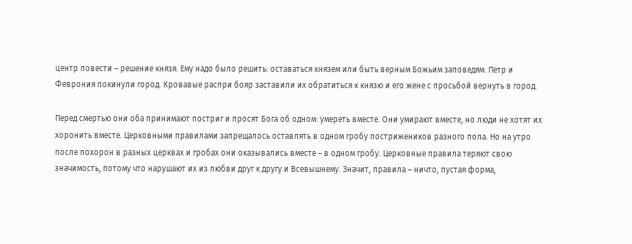центр повести – решение князя. Ему надо было решить: оставаться князем или быть верным Божьим заповедям. Петр и Феврония покинули город. Кровавые распри бояр заставили их обратиться к князю и его жене с просьбой вернуть в город.

Перед смертью они оба принимают постриг и просят Бога об одном: умереть вместе. Они умирают вместе, но люди не хотят их хоронить вместе. Церковными правилами запрещалось оставлять в одном гробу пострижеников разного пола. Но на утро после похорон в разных церквах и гробах они оказывались вместе – в одном гробу. Церковные правила теряют свою значимость, потому что нарушают их из любви друг к другу и Всевышнему. Значит, правила – ничто, пустая форма,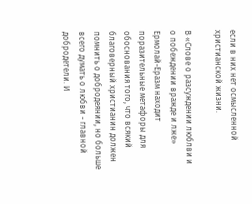если в них нет осмысленной христианской жизни.

В «Слове о разсуждении люблви и о побеждении вражде и лже» Ермолай-Еразм находит поразительные метафоры для обоснования того, что всякий благоверный христианин должен помнить о добродеянии, но больше всего думать о любви - главной добродетели. И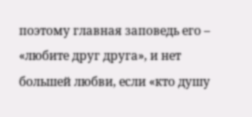поэтому главная заповедь его – «любите друг друга», и нет большей любви, если «кто душу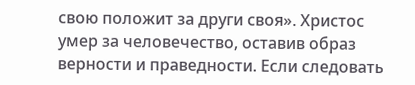свою положит за други своя». Христос умер за человечество, оставив образ верности и праведности. Если следовать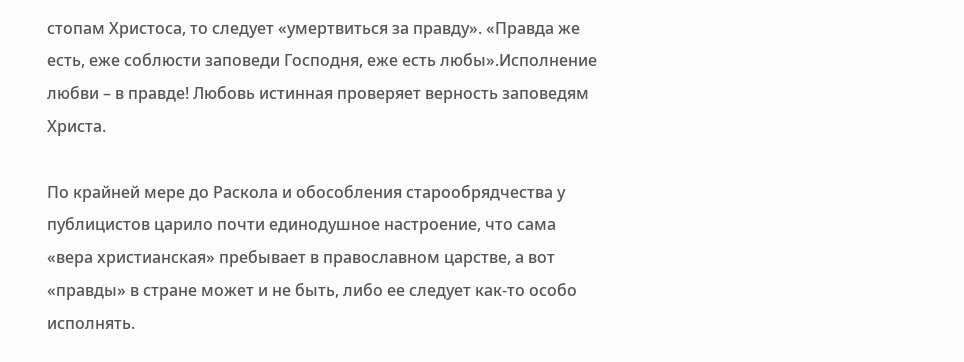стопам Христоса, то следует «умертвиться за правду». «Правда же есть, еже соблюсти заповеди Господня, еже есть любы».Исполнение любви – в правде! Любовь истинная проверяет верность заповедям Христа.

По крайней мере до Раскола и обособления старообрядчества у публицистов царило почти единодушное настроение, что сама «вера христианская» пребывает в православном царстве, а вот «правды» в стране может и не быть, либо ее следует как-то особо исполнять.